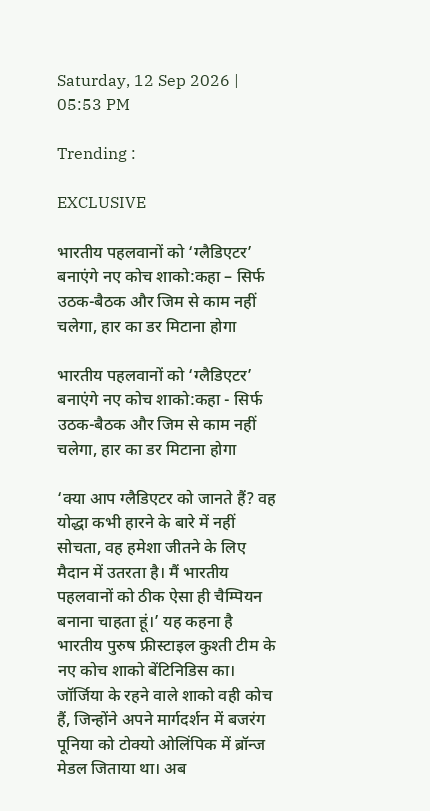Saturday, 12 Sep 2026 | 05:53 PM

Trending :

EXCLUSIVE

भारतीय पहलवानों को ‘ग्लैडिएटर’ बनाएंगे नए कोच शाको:कहा – सिर्फ उठक-बैठक और जिम से काम नहीं चलेगा, हार का डर मिटाना होगा

भारतीय पहलवानों को ‘ग्लैडिएटर’ बनाएंगे नए कोच शाको:कहा - सिर्फ उठक-बैठक और जिम से काम नहीं चलेगा, हार का डर मिटाना होगा

‘क्या आप ग्लैडिएटर को जानते हैं? वह योद्धा कभी हारने के बारे में नहीं सोचता, वह हमेशा जीतने के लिए मैदान में उतरता है। मैं भारतीय पहलवानों को ठीक ऐसा ही चैम्पियन बनाना चाहता हूं।’ यह कहना है भारतीय पुरुष फ्रीस्टाइल कुश्ती टीम के नए कोच शाको बेंटिनिडिस का। जॉर्जिया के रहने वाले शाको वही कोच हैं, जिन्होंने अपने मार्गदर्शन में बजरंग पूनिया को टोक्यो ओलिंपिक में ब्रॉन्ज मेडल जिताया था। अब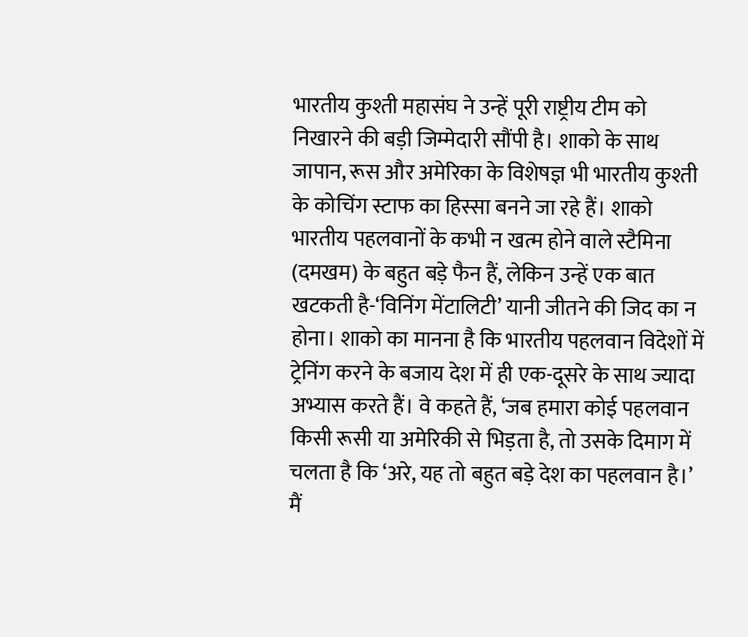भारतीय कुश्ती महासंघ ने उन्हें पूरी राष्ट्रीय टीम को निखारने की बड़ी जिम्मेदारी सौंपी है। शाको के साथ जापान, रूस और अमेरिका के विशेषज्ञ भी भारतीय कुश्ती के कोचिंग स्टाफ का हिस्सा बनने जा रहे हैं। शाको भारतीय पहलवानों के कभी न खत्म होने वाले स्टैमिना (दमखम) के बहुत बड़े फैन हैं, लेकिन उन्हें एक बात खटकती है-‘विनिंग मेंटालिटी’ यानी जीतने की जिद का न होना। शाको का मानना है कि भारतीय पहलवान विदेशों में ट्रेनिंग करने के बजाय देश में ही एक-दूसरे के साथ ज्यादा अभ्यास करते हैं। वे कहते हैं, ‘जब हमारा कोई पहलवान किसी रूसी या अमेरिकी से भिड़ता है, तो उसके दिमाग में चलता है कि ‘अरे, यह तो बहुत बड़े देश का पहलवान है।’ मैं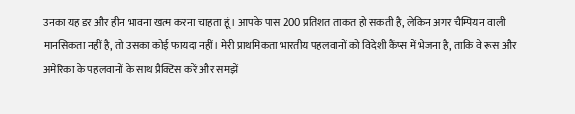उनका यह डर और हीन भावना खत्म करना चाहता हूं। आपके पास 200 प्रतिशत ताकत हो सकती है, लेकिन अगर चैम्पियन वाली मानसिकता नहीं है, तो उसका कोई फायदा नहीं। मेरी प्राथमिकता भारतीय पहलवानों को विदेशी कैंप्स में भेजना है, ताकि वे रूस और अमेरिका के पहलवानों के साथ प्रैक्टिस करें और समझें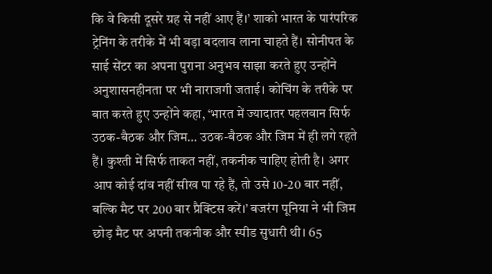कि वे किसी दूसरे ग्रह से नहीं आए हैं।’ शाको भारत के पारंपरिक ट्रेनिंग के तरीके में भी बड़ा बदलाव लाना चाहते हैं। सोनीपत के साई सेंटर का अपना पुराना अनुभव साझा करते हुए उन्होंने अनुशासनहीनता पर भी नाराजगी जताई। कोचिंग के तरीके पर बात करते हुए उन्होंने कहा, ‘भारत में ज्यादातर पहलवान सिर्फ उठक-बैठक और जिम… उठक-बैठक और जिम में ही लगे रहते हैं। कुश्ती में सिर्फ ताकत नहीं, तकनीक चाहिए होती है। अगर आप कोई दांव नहीं सीख पा रहे हैं, तो उसे 10-20 बार नहीं, बल्कि मैट पर 200 बार प्रैक्टिस करें।’ बजरंग पूनिया ने भी जिम छोड़ मैट पर अपनी तकनीक और स्पीड सुधारी थी। 65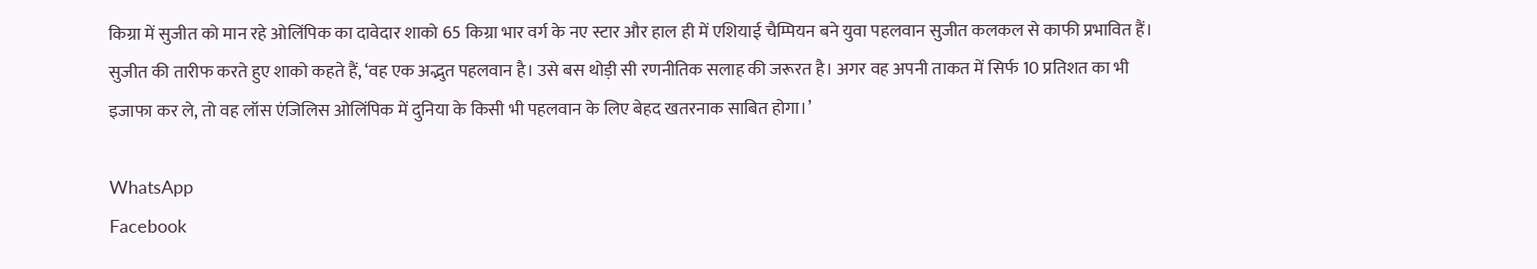किग्रा में सुजीत को मान रहे ओलिंपिक का दावेदार शाको 65 किग्रा भार वर्ग के नए स्टार और हाल ही में एशियाई चैम्पियन बने युवा पहलवान सुजीत कलकल से काफी प्रभावित हैं। सुजीत की तारीफ करते हुए शाको कहते हैं, ‘वह एक अद्भुत पहलवान है। उसे बस थोड़ी सी रणनीतिक सलाह की जरूरत है। अगर वह अपनी ताकत में सिर्फ 10 प्रतिशत का भी इजाफा कर ले, तो वह लॉस एंजिलिस ओलिंपिक में दुनिया के किसी भी पहलवान के लिए बेहद खतरनाक साबित होगा।’

WhatsApp
Facebook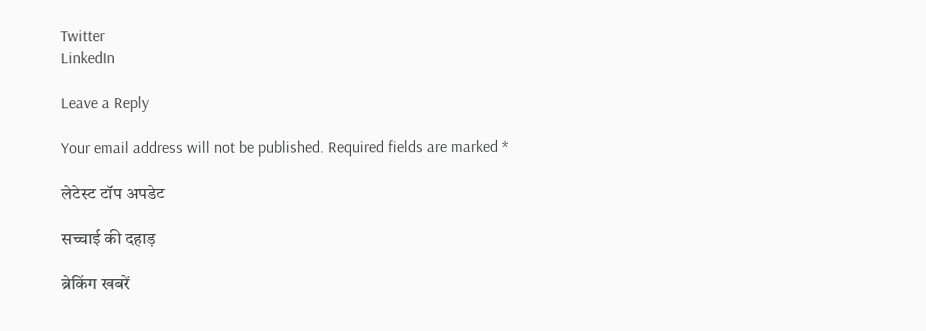Twitter
LinkedIn

Leave a Reply

Your email address will not be published. Required fields are marked *

लेटेस्ट टॉप अपडेट

सच्चाई की दहाड़

ब्रेकिंग खबरें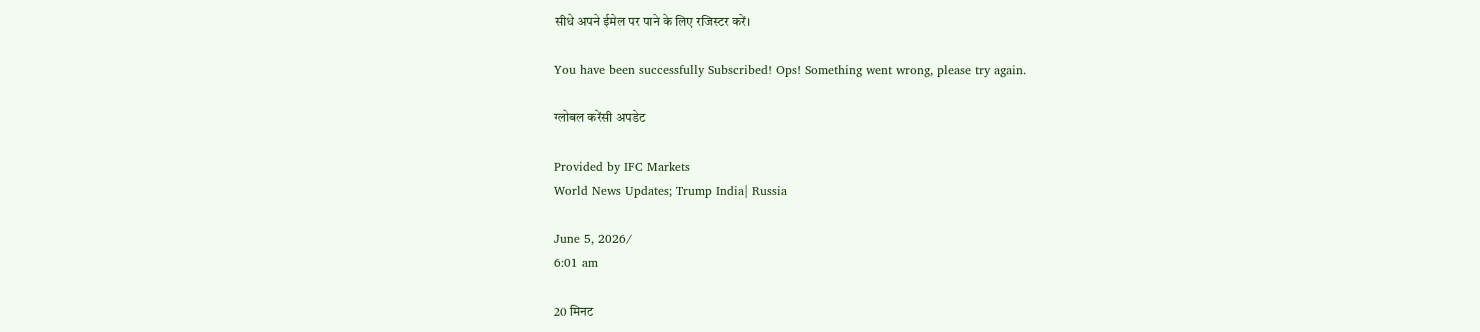सीधे अपने ईमेल पर पाने के लिए रजिस्टर करें।

You have been successfully Subscribed! Ops! Something went wrong, please try again.

ग्लोबल करेंसी अपडेट

Provided by IFC Markets
World News Updates; Trump India| Russia

June 5, 2026/
6:01 am

20 मिनट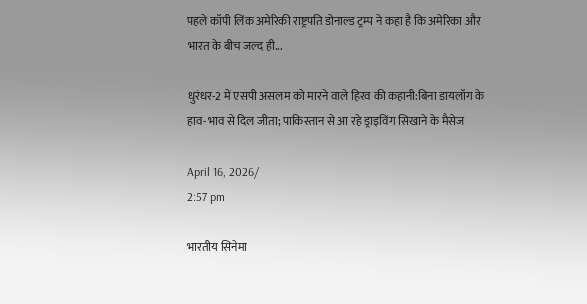पहले कॉपी लिंक अमेरिकी राष्ट्रपति डोनाल्ड ट्रम्प ने कहा है कि अमेरिका और भारत के बीच जल्द ही...

धुरंधर-2 में एसपी असलम को मारने वाले हिरव की कहानी:बिना डायलॉग के हाव-भाव से दिल जीता; पाकिस्तान से आ रहे ड्राइविंग सिखाने के मैसेज

April 16, 2026/
2:57 pm

भारतीय सिनेमा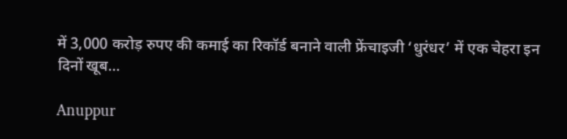में 3,000 करोड़ रुपए की कमाई का रिकॉर्ड बनाने वाली फ्रेंचाइजी ‘धुरंधर’ में एक चेहरा इन दिनों खूब...

Anuppur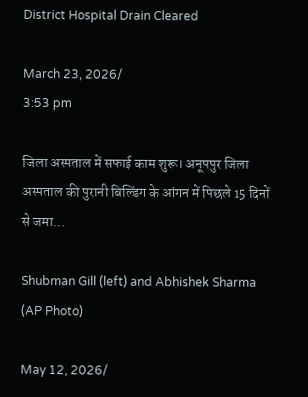District Hospital Drain Cleared

March 23, 2026/
3:53 pm

जिला अस्पताल में सफाई काम शुरू। अनूपपुर जिला अस्पताल की पुरानी बिल्डिंग के आंगन में पिछले 15 दिनों से जमा...

Shubman Gill (left) and Abhishek Sharma (AP Photo)

May 12, 2026/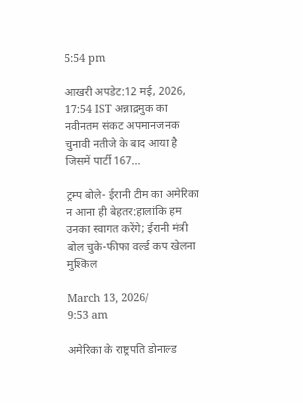5:54 pm

आखरी अपडेट:12 मई, 2026, 17:54 IST अन्नाद्रमुक का नवीनतम संकट अपमानजनक चुनावी नतीजे के बाद आया है जिसमें पार्टी 167...

ट्रम्प बोले- ईरानी टीम का अमेरिका न आना ही बेहतर:हालांकि हम उनका स्वागत करेंगे; ईरानी मंत्री बोल चुके-फीफा वर्ल्ड कप खेलना मुश्किल

March 13, 2026/
9:53 am

अमेरिका के राष्ट्रपति डोनाल्ड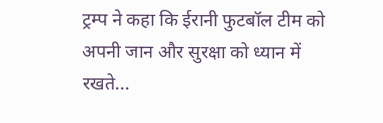ट्रम्प ने कहा कि ईरानी फुटबॉल टीम को अपनी जान और सुरक्षा को ध्यान में रखते...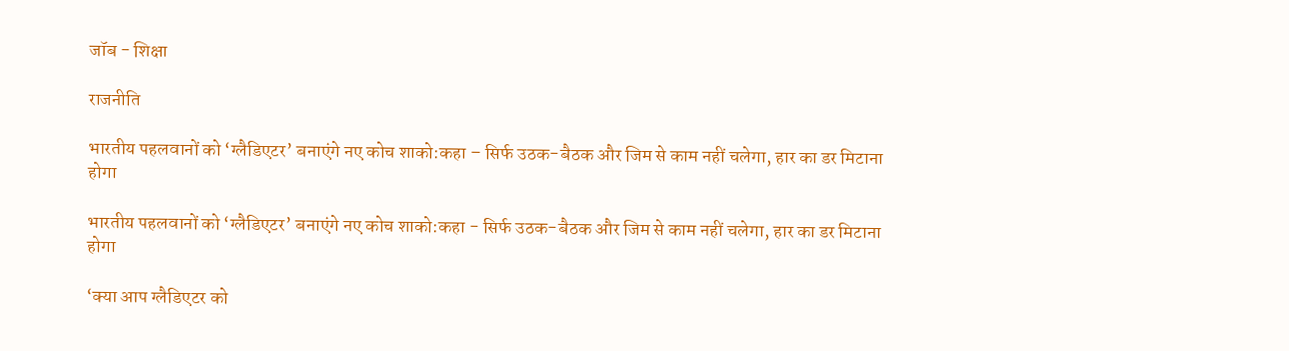जॉब - शिक्षा

राजनीति

भारतीय पहलवानों को ‘ग्लैडिएटर’ बनाएंगे नए कोच शाको:कहा – सिर्फ उठक-बैठक और जिम से काम नहीं चलेगा, हार का डर मिटाना होगा

भारतीय पहलवानों को ‘ग्लैडिएटर’ बनाएंगे नए कोच शाको:कहा - सिर्फ उठक-बैठक और जिम से काम नहीं चलेगा, हार का डर मिटाना होगा

‘क्या आप ग्लैडिएटर को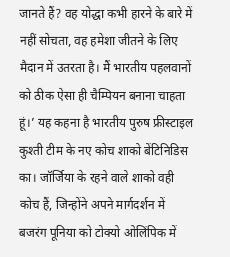जानते हैं? वह योद्धा कभी हारने के बारे में नहीं सोचता, वह हमेशा जीतने के लिए मैदान में उतरता है। मैं भारतीय पहलवानों को ठीक ऐसा ही चैम्पियन बनाना चाहता हूं।’ यह कहना है भारतीय पुरुष फ्रीस्टाइल कुश्ती टीम के नए कोच शाको बेंटिनिडिस का। जॉर्जिया के रहने वाले शाको वही कोच हैं, जिन्होंने अपने मार्गदर्शन में बजरंग पूनिया को टोक्यो ओलिंपिक में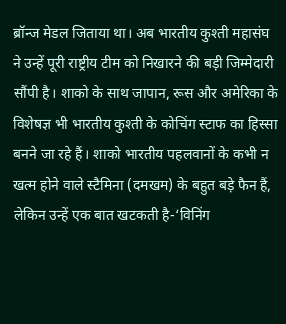ब्रॉन्ज मेडल जिताया था। अब भारतीय कुश्ती महासंघ ने उन्हें पूरी राष्ट्रीय टीम को निखारने की बड़ी जिम्मेदारी सौंपी है। शाको के साथ जापान, रूस और अमेरिका के विशेषज्ञ भी भारतीय कुश्ती के कोचिंग स्टाफ का हिस्सा बनने जा रहे हैं। शाको भारतीय पहलवानों के कभी न खत्म होने वाले स्टैमिना (दमखम) के बहुत बड़े फैन हैं, लेकिन उन्हें एक बात खटकती है-‘विनिंग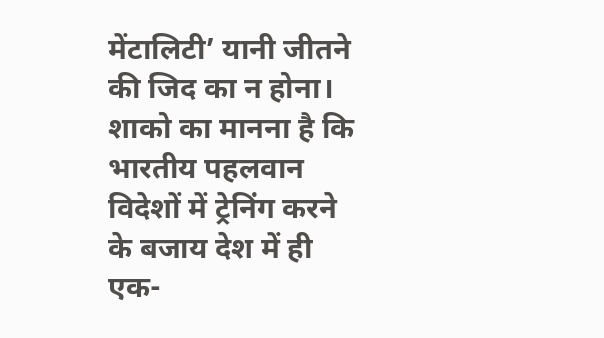मेंटालिटी’ यानी जीतने की जिद का न होना। शाको का मानना है कि भारतीय पहलवान विदेशों में ट्रेनिंग करने के बजाय देश में ही एक-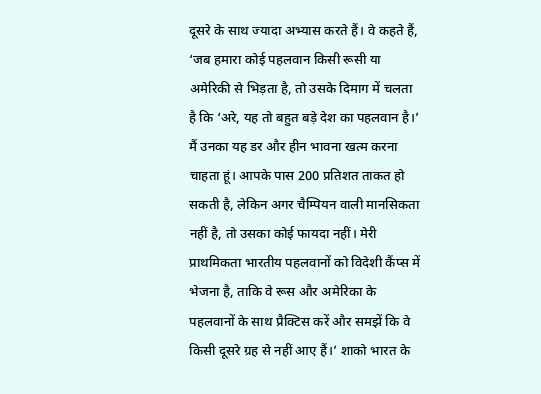दूसरे के साथ ज्यादा अभ्यास करते हैं। वे कहते हैं, ‘जब हमारा कोई पहलवान किसी रूसी या अमेरिकी से भिड़ता है, तो उसके दिमाग में चलता है कि ‘अरे, यह तो बहुत बड़े देश का पहलवान है।’ मैं उनका यह डर और हीन भावना खत्म करना चाहता हूं। आपके पास 200 प्रतिशत ताकत हो सकती है, लेकिन अगर चैम्पियन वाली मानसिकता नहीं है, तो उसका कोई फायदा नहीं। मेरी प्राथमिकता भारतीय पहलवानों को विदेशी कैंप्स में भेजना है, ताकि वे रूस और अमेरिका के पहलवानों के साथ प्रैक्टिस करें और समझें कि वे किसी दूसरे ग्रह से नहीं आए हैं।’ शाको भारत के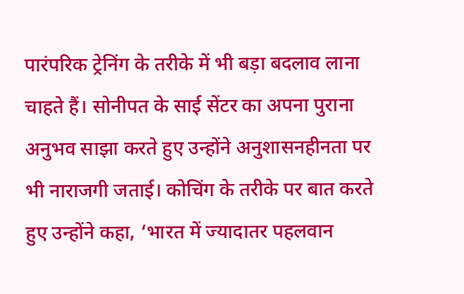पारंपरिक ट्रेनिंग के तरीके में भी बड़ा बदलाव लाना चाहते हैं। सोनीपत के साई सेंटर का अपना पुराना अनुभव साझा करते हुए उन्होंने अनुशासनहीनता पर भी नाराजगी जताई। कोचिंग के तरीके पर बात करते हुए उन्होंने कहा, ‘भारत में ज्यादातर पहलवान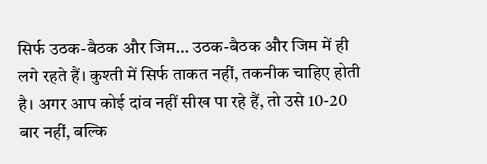सिर्फ उठक-बैठक और जिम… उठक-बैठक और जिम में ही लगे रहते हैं। कुश्ती में सिर्फ ताकत नहीं, तकनीक चाहिए होती है। अगर आप कोई दांव नहीं सीख पा रहे हैं, तो उसे 10-20 बार नहीं, बल्कि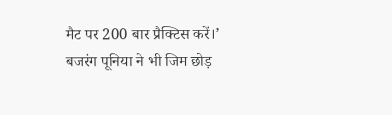मैट पर 200 बार प्रैक्टिस करें।’ बजरंग पूनिया ने भी जिम छोड़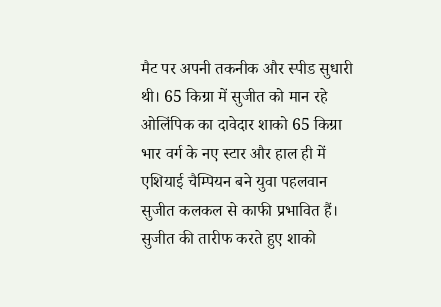मैट पर अपनी तकनीक और स्पीड सुधारी थी। 65 किग्रा में सुजीत को मान रहे ओलिंपिक का दावेदार शाको 65 किग्रा भार वर्ग के नए स्टार और हाल ही में एशियाई चैम्पियन बने युवा पहलवान सुजीत कलकल से काफी प्रभावित हैं। सुजीत की तारीफ करते हुए शाको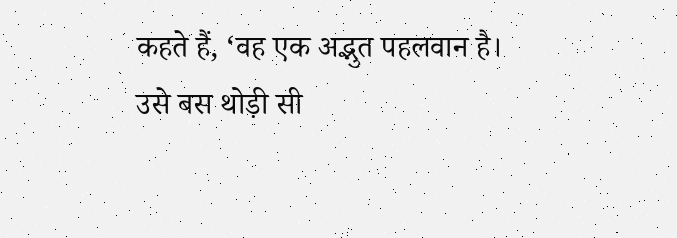कहते हैं, ‘वह एक अद्भुत पहलवान है। उसे बस थोड़ी सी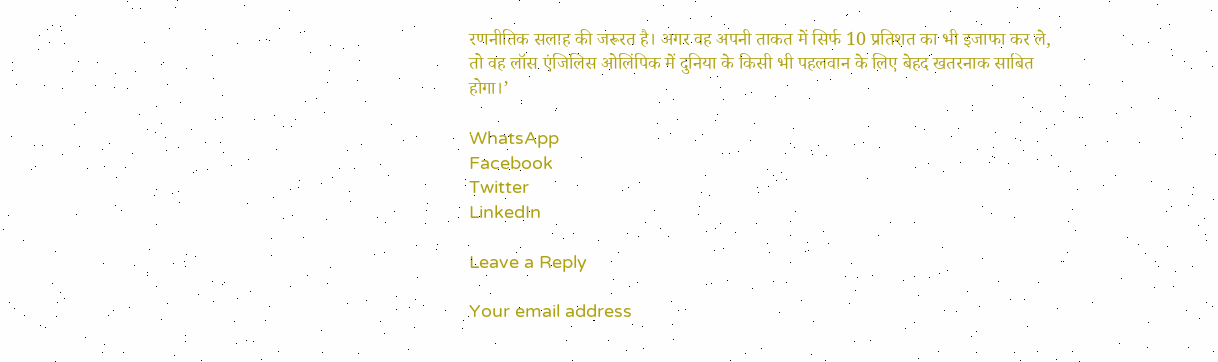रणनीतिक सलाह की जरूरत है। अगर वह अपनी ताकत में सिर्फ 10 प्रतिशत का भी इजाफा कर ले, तो वह लॉस एंजिलिस ओलिंपिक में दुनिया के किसी भी पहलवान के लिए बेहद खतरनाक साबित होगा।’

WhatsApp
Facebook
Twitter
LinkedIn

Leave a Reply

Your email address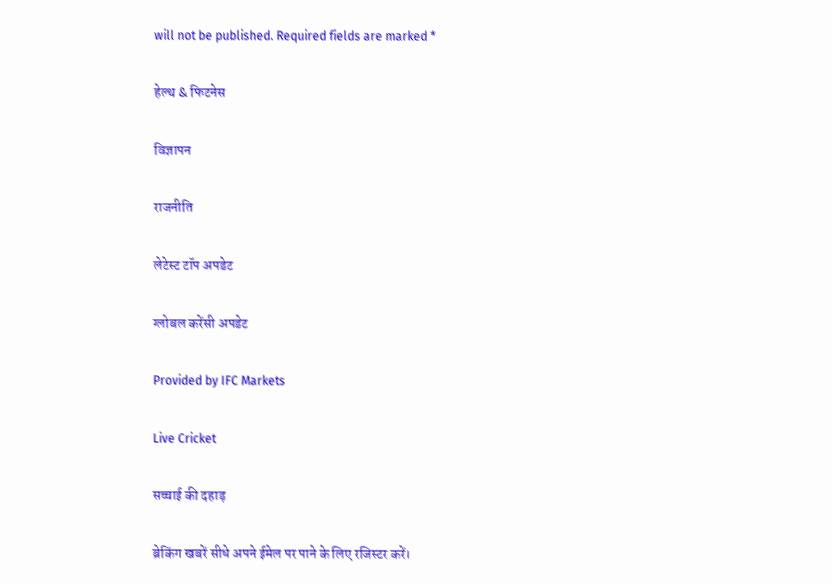will not be published. Required fields are marked *

हेल्थ & फिटनेस

विज्ञापन

राजनीति

लेटेस्ट टॉप अपडेट

ग्लोबल करेंसी अपडेट

Provided by IFC Markets

Live Cricket

सच्चाई की दहाड़

ब्रेकिंग खबरें सीधे अपने ईमेल पर पाने के लिए रजिस्टर करें।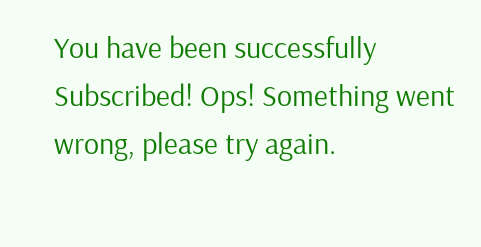You have been successfully Subscribed! Ops! Something went wrong, please try again.